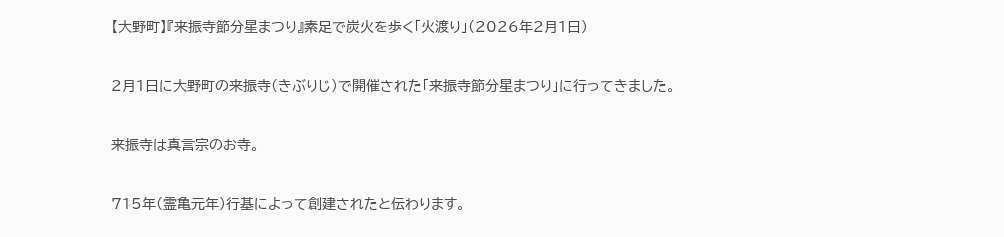【大野町】『来振寺節分星まつり』素足で炭火を歩く「火渡り」(2026年2月1日)

2月1日に大野町の来振寺(きぶりじ)で開催された「来振寺節分星まつり」に行ってきました。

来振寺は真言宗のお寺。

715年(霊亀元年)行基によって創建されたと伝わります。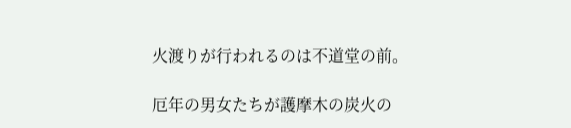火渡りが行われるのは不道堂の前。

厄年の男女たちが護摩木の炭火の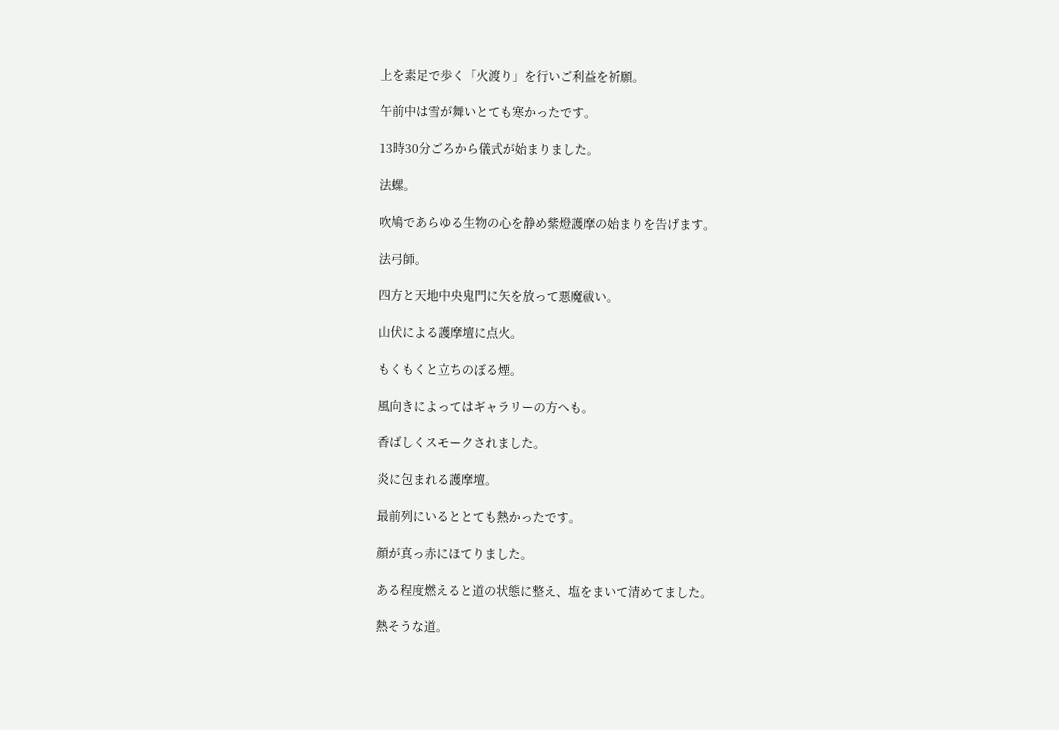上を素足で歩く「火渡り」を行いご利益を祈願。

午前中は雪が舞いとても寒かったです。

13時30分ごろから儀式が始まりました。

法螺。

吹鳩であらゆる生物の心を静め紫燈護摩の始まりを告げます。

法弓師。

四方と天地中央鬼門に矢を放って悪魔祓い。

山伏による護摩壇に点火。

もくもくと立ちのぼる煙。

風向きによってはギャラリーの方へも。

香ばしくスモークされました。

炎に包まれる護摩壇。

最前列にいるととても熱かったです。

顔が真っ赤にほてりました。

ある程度燃えると道の状態に整え、塩をまいて清めてました。

熱そうな道。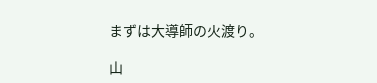まずは大導師の火渡り。

山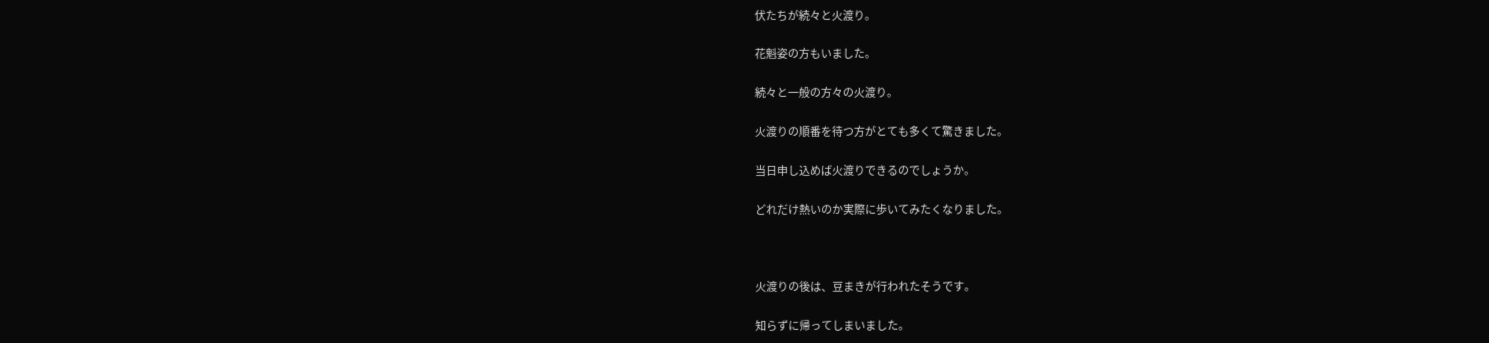伏たちが続々と火渡り。

花魁姿の方もいました。

続々と一般の方々の火渡り。

火渡りの順番を待つ方がとても多くて驚きました。

当日申し込めば火渡りできるのでしょうか。

どれだけ熱いのか実際に歩いてみたくなりました。



火渡りの後は、豆まきが行われたそうです。

知らずに帰ってしまいました。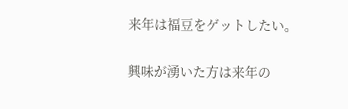来年は福豆をゲットしたい。

興味が湧いた方は来年の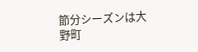節分シーズンは大野町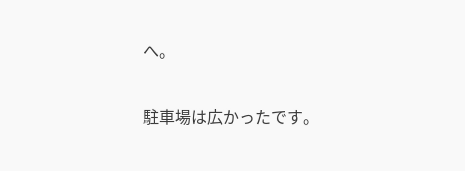へ。

駐車場は広かったです。